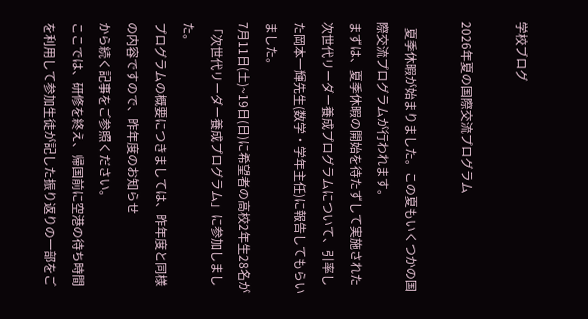学校ブログ

2026年夏の国際交流プログラム

  夏季休暇が始まりました。この夏もいくつかの国際交流プログラムが行われます。
まずは、夏季休暇の開始を待たずして実施された次世代リーダー養成プログラムについて、引率した岡本一輝先生(数学・学年主任)に報告してもらいました。
7月11日(土)~19日(日)に希望者の高校2年生28名が「次世代リーダー養成プログラム」に参加しました。
プログラムの概要につきましては、昨年度と同様の内容ですので、昨年度のお知らせ
から続く記事をご参照ください。
ここでは、研修を終え、帰国前に空港の待ち時間を利用して参加生徒が記した振り返りの一部をご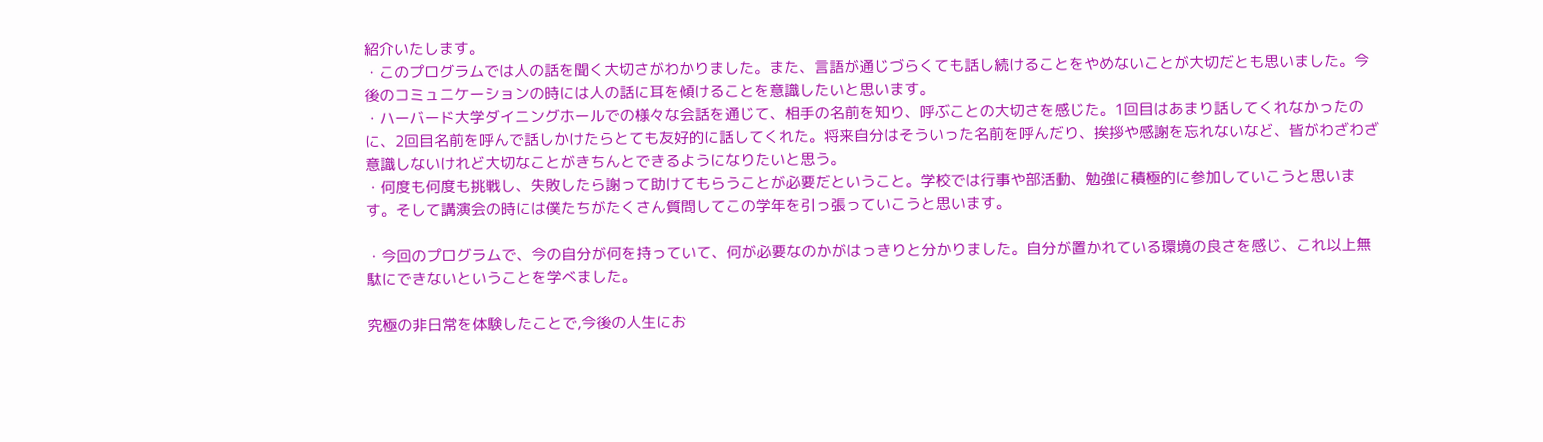紹介いたします。
・このプログラムでは人の話を聞く大切さがわかりました。また、言語が通じづらくても話し続けることをやめないことが大切だとも思いました。今後のコミュニケーションの時には人の話に耳を傾けることを意識したいと思います。
・ハーバード大学ダイニングホールでの様々な会話を通じて、相手の名前を知り、呼ぶことの大切さを感じた。1回目はあまり話してくれなかったのに、2回目名前を呼んで話しかけたらとても友好的に話してくれた。将来自分はそういった名前を呼んだり、挨拶や感謝を忘れないなど、皆がわざわざ意識しないけれど大切なことがきちんとできるようになりたいと思う。
・何度も何度も挑戦し、失敗したら謝って助けてもらうことが必要だということ。学校では行事や部活動、勉強に積極的に参加していこうと思います。そして講演会の時には僕たちがたくさん質問してこの学年を引っ張っていこうと思います。

・今回のプログラムで、今の自分が何を持っていて、何が必要なのかがはっきりと分かりました。自分が置かれている環境の良さを感じ、これ以上無駄にできないということを学べました。

究極の非日常を体験したことで,今後の人生にお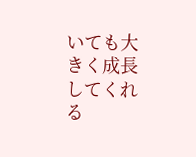いても大きく成長してくれる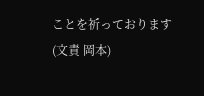ことを祈っております
(文責 岡本)